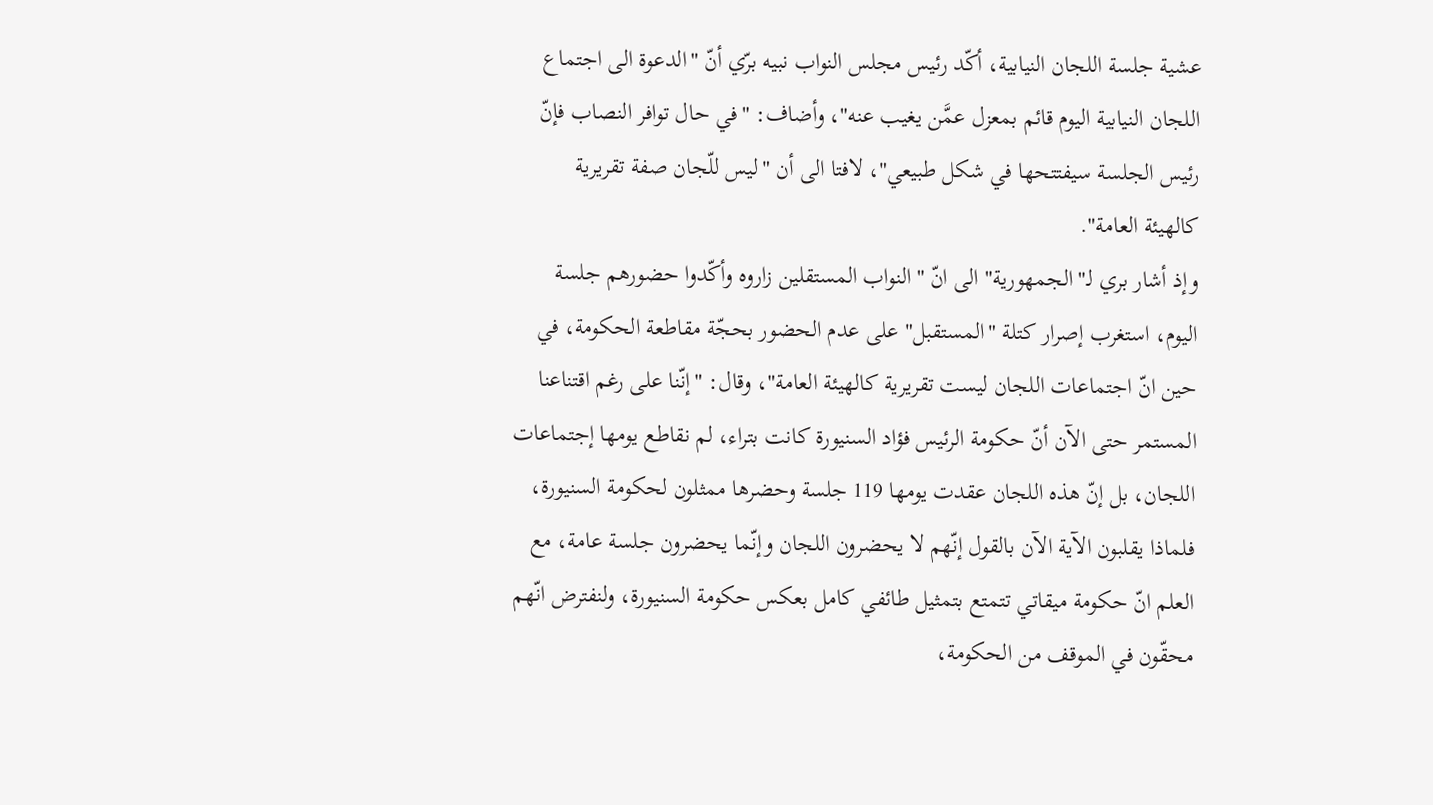عشية جلسة اللجان النيابية، أكّد رئيس مجلس النواب نبيه برّي أنّ "الدعوة الى اجتماع اللجان النيابية اليوم قائم بمعزل عمَّن يغيب عنه"، وأضاف: "في حال توافر النصاب فإنّ رئيس الجلسة سيفتتحها في شكل طبيعي"، لافتا الى أن "ليس للّجان صفة تقريرية كالهيئة العامة".
وإذ أشار بري لـ"الجمهورية" الى انّ "النواب المستقلين زاروه وأكّدوا حضورهم جلسة اليوم، استغرب إصرار كتلة "المستقبل" على عدم الحضور بحجّة مقاطعة الحكومة، في حين انّ اجتماعات اللجان ليست تقريرية كالهيئة العامة"، وقال: "إنّنا على رغم اقتناعنا المستمر حتى الآن أنّ حكومة الرئيس فؤاد السنيورة كانت بتراء، لم نقاطع يومها إجتماعات اللجان، بل إنّ هذه اللجان عقدت يومها 119 جلسة وحضرها ممثلون لحكومة السنيورة، فلماذا يقلبون الآية الآن بالقول إنّهم لا يحضرون اللجان وإنّما يحضرون جلسة عامة، مع العلم انّ حكومة ميقاتي تتمتع بتمثيل طائفي كامل بعكس حكومة السنيورة، ولنفترض انّهم محقّون في الموقف من الحكومة،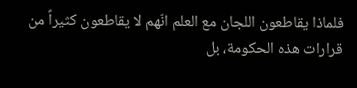فلماذا يقاطعون اللجان مع العلم انّهم لا يقاطعون كثيراً من قرارات هذه الحكومة، بل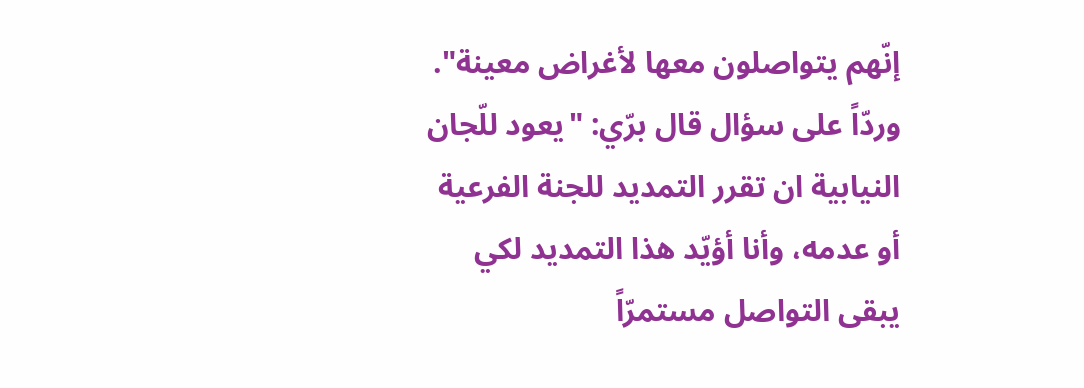إنّهم يتواصلون معها لأغراض معينة".
وردّاً على سؤال قال برّي: "يعود للّجان النيابية ان تقرر التمديد للجنة الفرعية أو عدمه، وأنا أؤيّد هذا التمديد لكي يبقى التواصل مستمرّاً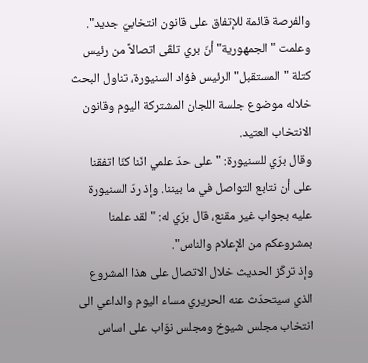والفرصة قائمة للإتفاق على قانون انتخابيّ جديد".
وعلمت "الجمهورية" أنّ بري تلقّى اتصالاً من رئيس كتلة "المستقبل" الرئيس فؤاد السنيورة، تناول البحث خلاله موضوع جلسة اللجان المشتركة اليوم وقانون الانتخاب العتيد.
وقال برّي للسنيورة: "على حدّ علمي انّنا كنّا اتفقنا على أن نتابع التواصل في ما بيننا. وإذ ردّ السنيورة عليه بجواب غير مقنع، قال برّي له: "لقد علمنا بمشروعكم من الإعلام والناس".
وإذ تركّز الحديث خلال الاتصال على هذا المشروع الذي سيتحدّث عنه الحريري مساء اليوم والداعي الى انتخاب مجلس شيوخ ومجلس نوّاب على اساس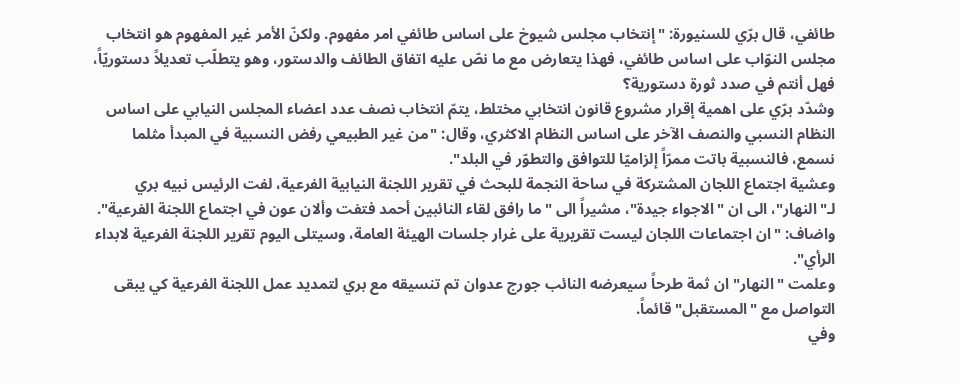طائفي، قال برّي للسنيورة: "إنتخاب مجلس شيوخ على اساس طائفي امر مفهوم. ولكنّ الأمر غير المفهوم هو انتخاب مجلس النوّاب على اساس طائفي، فهذا يتعارض مع ما نصّ عليه اتفاق الطائف والدستور، وهو يتطلّب تعديلاً دستوريّاً، فهل أنتم في صدد ثورة دستورية؟
وشدّد برّي على اهمية إقرار مشروع قانون انتخابي مختلط، يتمّ انتخاب نصف عدد اعضاء المجلس النيابي على اساس النظام النسبي والنصف الآخر على اساس النظام الاكثري، وقال: "من غير الطبيعي رفض النسبية في المبدأ مثلما نسمع، فالنسبية باتت ممرّاً إلزاميّا للتوافق والتطوّر في البلد".
وعشية اجتماع اللجان المشتركة في ساحة النجمة للبحث في تقرير اللجنة النيابية الفرعية، لفت الرئيس نبيه بري لـ"النهار"، الى ان "الاجواء جيدة"، مشيراً الى "ما رافق لقاء النائبين أحمد فتفت وألان عون في اجتماع اللجنة الفرعية".
واضاف: "ان اجتماعات اللجان ليست تقريرية على غرار جلسات الهيئة العامة، وسيتلى اليوم تقرير اللجنة الفرعية لابداء الرأي".
وعلمت "النهار" ان ثمة طرحاً سيعرضه النائب جورج عدوان تم تنسيقه مع بري لتمديد عمل اللجنة الفرعية كي يبقى التواصل مع "المستقبل" قائماً.
وفي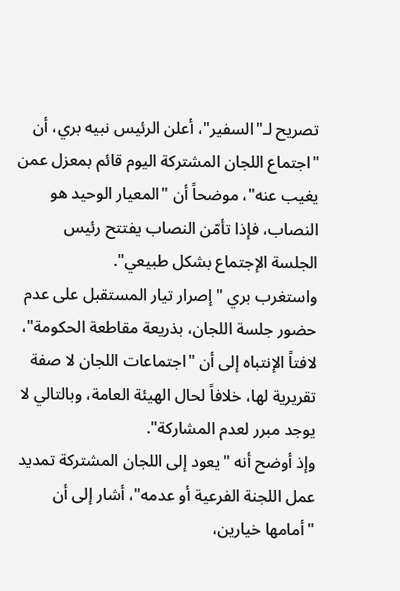تصريح لـ"السفير"، أعلن الرئيس نبيه بري، أن "اجتماع اللجان المشتركة اليوم قائم بمعزل عمن يغيب عنه"، موضحاً أن "المعيار الوحيد هو النصاب، فإذا تأمّن النصاب يفتتح رئيس الجلسة الإجتماع بشكل طبيعي".
واستغرب بري "إصرار تيار المستقبل على عدم حضور جلسة اللجان، بذريعة مقاطعة الحكومة"، لافتاً الإنتباه إلى أن "اجتماعات اللجان لا صفة تقريرية لها، خلافاً لحال الهيئة العامة، وبالتالي لا يوجد مبرر لعدم المشاركة".
وإذ أوضح أنه "يعود إلى اللجان المشتركة تمديد عمل اللجنة الفرعية أو عدمه"، أشار إلى أن "أمامها خيارين،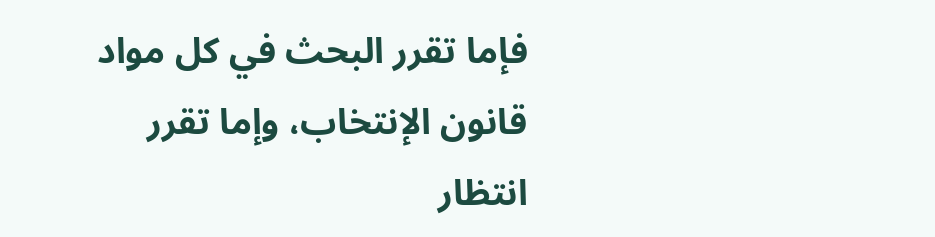فإما تقرر البحث في كل مواد قانون الإنتخاب، وإما تقرر انتظار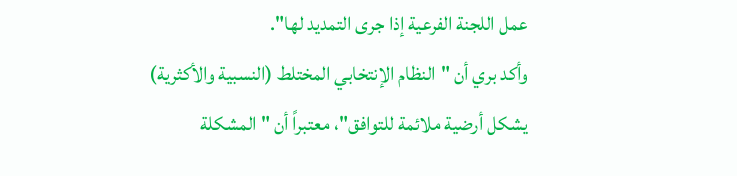عمل اللجنة الفرعية إذا جرى التمديد لها".
وأكد بري أن "النظام الإنتخابي المختلط (النسبية والأكثرية) يشكل أرضية ملائمة للتوافق"، معتبراً أن "المشكلة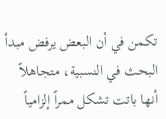تكمن في أن البعض يرفض مبدأ البحث في النسبية، متجاهلاً أنها باتت تشكل ممراً إلزامياً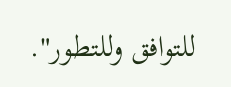للتوافق وللتطور".